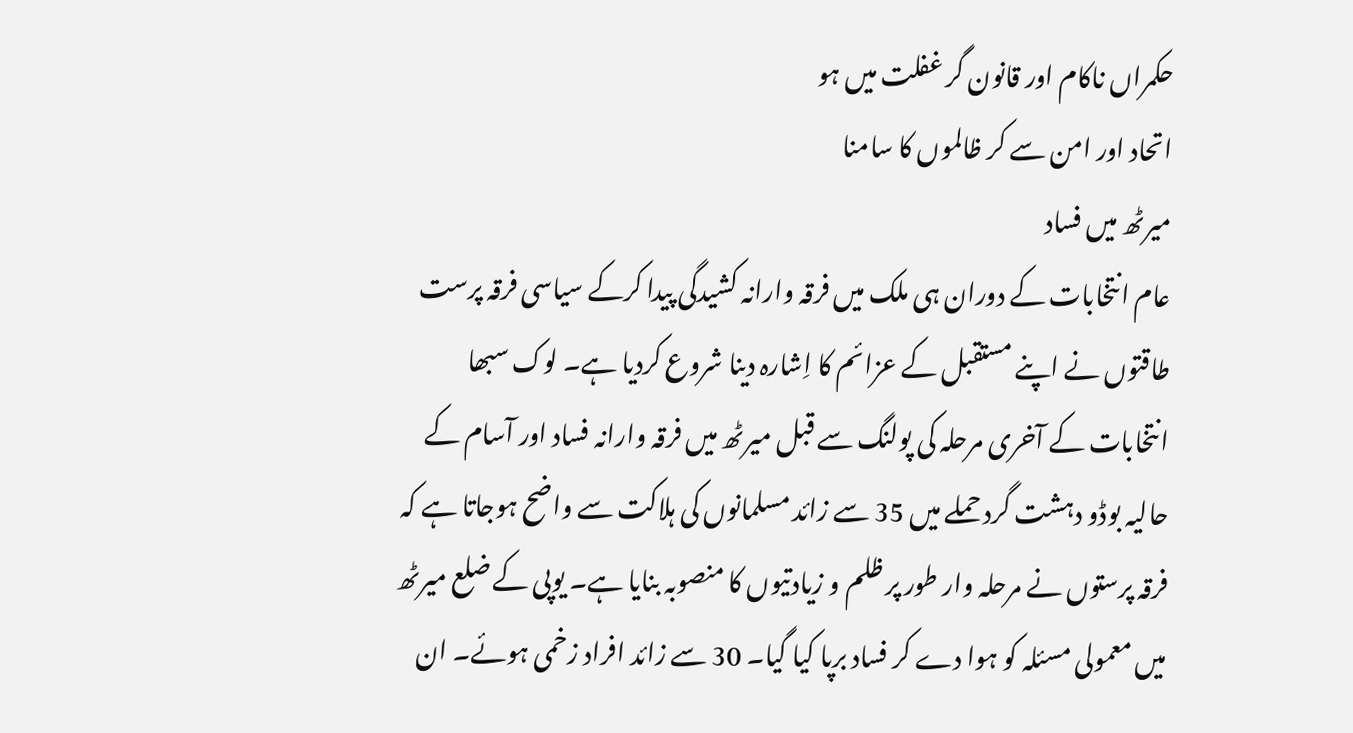حکمراں ناکام اور قانون گر غفلت میں ہو
اتحاد اور امن سے کر ظالموں کا سامنا
میرٹھ میں فساد
عام انتخابات کے دوران ہی ملک میں فرقہ وارانہ کشیدگی پیدا کرکے سیاسی فرقہ پرست طاقتوں نے اپنے مستقبل کے عزائم کا اِشارہ دینا شروع کردیا ہے۔ لوک سبھا انتخابات کے آخری مرحلہ کی پولنگ سے قبل میرٹھ میں فرقہ وارانہ فساد اور آسام کے حالیہ بوڈو دہشت گرد حملے میں 35 سے زائد مسلمانوں کی ہلاکت سے واضح ہوجاتا ہے کہ فرقہ پرستوں نے مرحلہ وار طور پر ظلم و زیادتیوں کا منصوبہ بنایا ہے۔ یوپی کے ضلع میرٹھ میں معمولی مسئلہ کو ہوا دے کر فساد برپا کیا گیا۔ 30 سے زائد افراد زخمی ہوئے۔ ان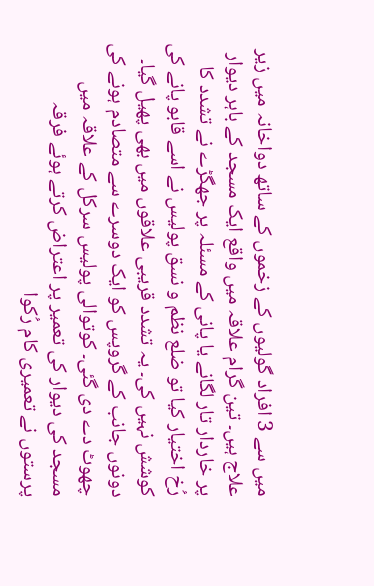میں سے 3 افراد گولیوں کے زخموں کے ساتھ دواخانہ میں زیر علاج ہیں۔ تین گرام علاقہ میں واقع ایک مسجد کے باہر دیوار پر خاردار تار لگانے یا پانی کے مسئلہ پر جھگڑے نے تشدد کا رُخ اختیار کیا تو ضلع نظم و نسق پولیس نے اسے قابو پانے کی کوشش نہیں کی۔ یہ تشدد قریبی علاقوں میں بھی پھیل گیا۔ دونوں جانب کے گروپس کو ایک دوسرے سے متصادم ہونے کی چھوٹ دے دی گئی۔ کوتوالی پولیس سرکل کے علاقہ میں مسجد کی دیوار کی تعمیر پر اعتراض کرتے ہوئے فرقہ پرستوں نے تعمیری کام رُکوا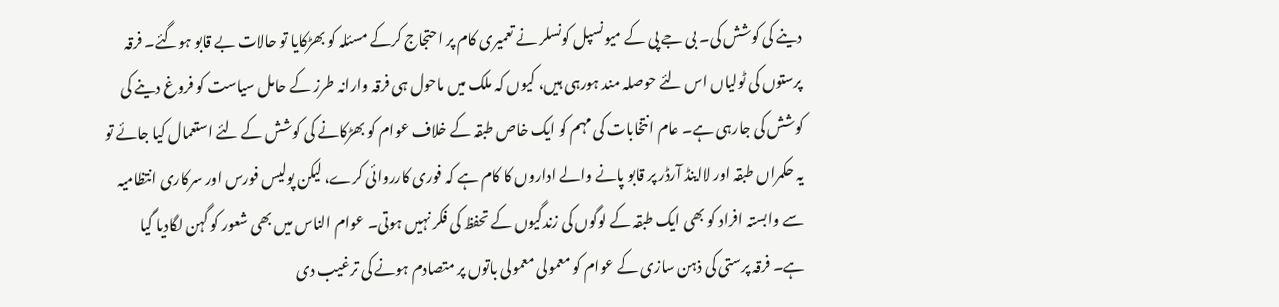دینے کی کوشش کی۔ بی جے پی کے میونسپل کونسلر نے تعمیری کام پر احتجاج کرکے مسئلہ کو بھڑکایا تو حالات بے قابو ہوگئے۔ فرقہ پرستوں کی ٹولیاں اس لئے حوصلہ مند ہورہی ہیں، کیوں کہ ملک میں ماحول ہی فرقہ وارانہ طرز کے حامل سیاست کو فروغ دینے کی کوشش کی جارہی ہے۔ عام انتخابات کی مہم کو ایک خاص طبقہ کے خلاف عوام کو بھڑکانے کی کوشش کے لئے استعمال کیا جائے تو یہ حکمراں طبقہ اور لااینڈ آرڈر پر قابو پانے والے اداروں کا کام ہے کہ فوری کارروائی کرے، لیکن پولیس فورس اور سرکاری انتظامیہ سے وابستہ افراد کو بھی ایک طبقہ کے لوگوں کی زندگیوں کے تحفظ کی فکر نہیں ہوتی۔ عوام الناس میں بھی شعور کو گہن لگادیا گیا ہے۔ فرقہ پرستی کی ذہن سازی کے عوام کو معمولی معمولی باتوں پر متصادم ہونے کی ترغیب دی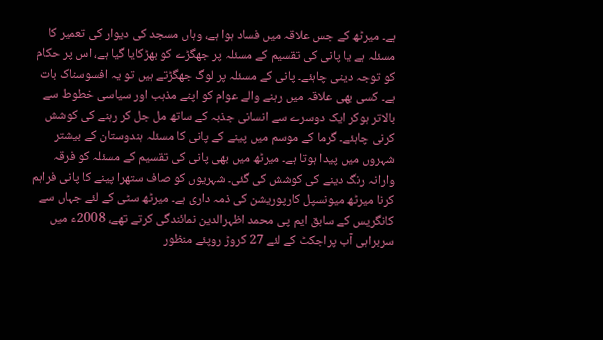ہے۔ میرٹھ کے جس علاقہ میں فساد ہوا ہے، وہاں مسجد کی دیوار کی تعمیر کا مسئلہ ہے یا پانی کی تقسیم کے مسئلہ پر جھگڑے کو بھڑکایا گیا ہے، اس پر حکام کو توجہ دینی چاہئے۔ پانی کے مسئلہ پر لوگ جھگڑتے ہیں تو یہ افسوسناک بات ہے۔ کسی بھی علاقہ میں رہنے والے عوام کو اپنے مذہب اور سیاسی خطوط سے بالاتر ہوکر ایک دوسرے سے انسانی جذبہ کے ساتھ مل جل کر رہنے کی کوشش کرنی چاہئے۔ گرما کے موسم میں پینے کے پانی کا مسئلہ ہندوستان کے بیشتر شہروں میں پیدا ہوتا ہے۔ میرٹھ میں بھی پانی کی تقسیم کے مسئلہ کو فرقہ وارانہ رنگ دینے کی کوشش کی گئی۔ شہریوں کو صاف ستھرا پینے کا پانی فراہم کرنا میرٹھ میونسپل کارپوریشن کی ذمہ داری ہے۔ میرٹھ سٹی کے لئے جہاں سے کانگریس کے سابق ایم پی محمد اظہرالدین نمائندگی کرتے تھے، 2008ء میں سربراہی آب پراجکٹ کے لئے 27 کروڑ روپئے منظور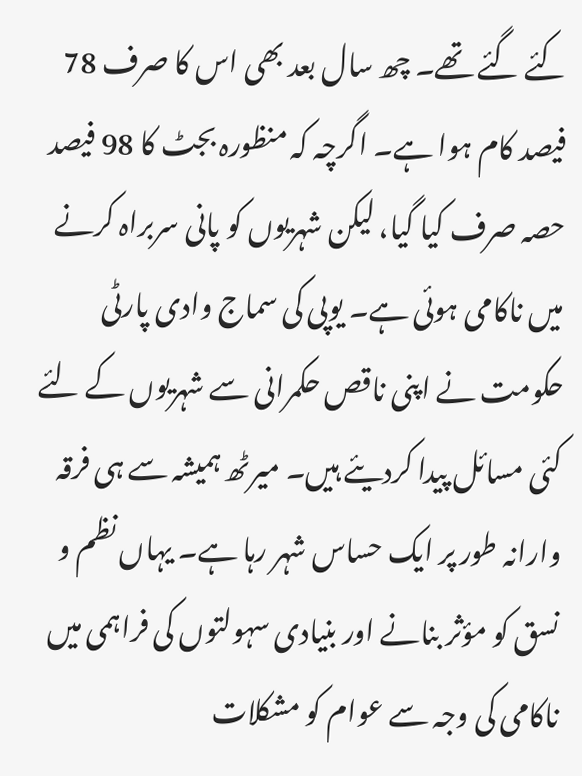کئے گئے تھے۔ چھ سال بعد بھی اس کا صرف 78 فیصد کام ہوا ہے۔ اگرچہ کہ منظورہ بجٹ کا 98 فیصد حصہ صرف کیا گیا، لیکن شہریوں کو پانی سربراہ کرنے میں ناکامی ہوئی ہے۔ یوپی کی سماج وادی پارٹی حکومت نے اپنی ناقص حکمرانی سے شہریوں کے لئے کئی مسائل پیدا کردیئے ہیں۔ میرٹھ ہمیشہ سے ہی فرقہ وارانہ طور پر ایک حساس شہر رہا ہے۔ یہاں نظم و نسق کو مؤثر بنانے اور بنیادی سہولتوں کی فراہمی میں ناکامی کی وجہ سے عوام کو مشکلات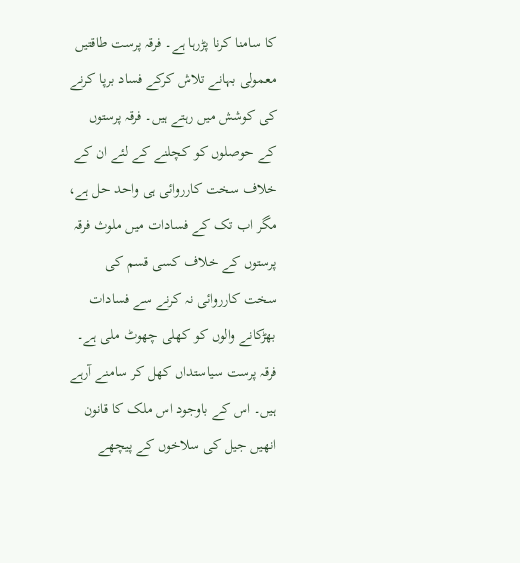کا سامنا کرنا پڑرہا ہے۔ فرقہ پرست طاقتیں معمولی بہانے تلاش کرکے فساد برپا کرنے کی کوشش میں رہتے ہیں۔ فرقہ پرستوں کے حوصلوں کو کچلنے کے لئے ان کے خلاف سخت کارروائی ہی واحد حل ہے، مگر اب تک کے فسادات میں ملوث فرقہ پرستوں کے خلاف کسی قسم کی سخت کارروائی نہ کرنے سے فسادات بھڑکانے والوں کو کھلی چھوٹ ملی ہے۔ فرقہ پرست سیاستداں کھل کر سامنے آرہے ہیں۔ اس کے باوجود اس ملک کا قانون انھیں جیل کی سلاخوں کے پیچھے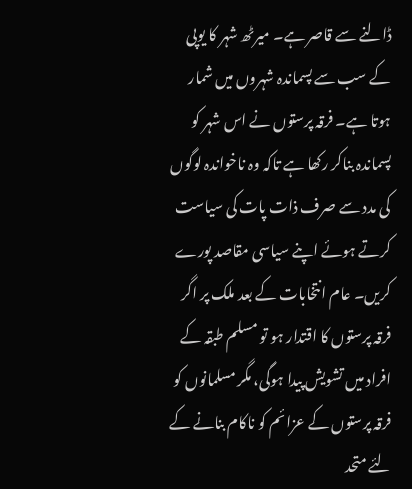ڈالنے سے قاصر ہے۔ میرٹھ شہر کا یوپی کے سب سے پسماندہ شہروں میں شمار ہوتا ہے۔ فرقہ پرستوں نے اس شہر کو پسماندہ بناکر رکھا ہے تاکہ وہ ناخواندہ لوگوں کی مدد سے صرف ذات پات کی سیاست کرتے ہوئے اپنے سیاسی مقاصد پورے کریں۔ عام انتخابات کے بعد ملک پر اگر فرقہ پرستوں کا اقتدار ہو تو مسلم طبقہ کے افراد میں تشویش پیدا ہوگی، مگر مسلمانوں کو فرقہ پرستوں کے عزائم کو ناکام بنانے کے لئے متحد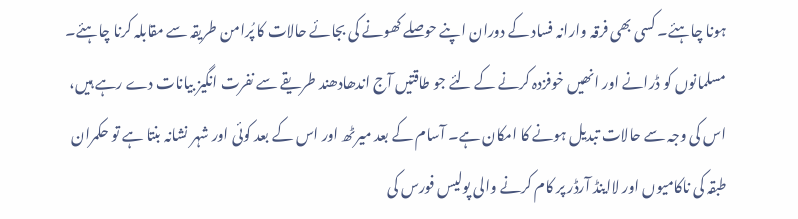ہونا چاہئے۔ کسی بھی فرقہ وارانہ فساد کے دوران اپنے حوصلے کھونے کی بجائے حالات کا پُرامن طریقہ سے مقابلہ کرنا چاہئے۔ مسلمانوں کو ڈرانے اور انھیں خوفزدہ کرنے کے لئے جو طاقتیں آج اندھادھند طریقے سے نفرت انگیز بیانات دے رہے ہیں، اس کی وجہ سے حالات تبدیل ہونے کا امکان ہے۔ آسام کے بعد میرٹھ اور اس کے بعد کوئی اور شہر نشانہ بنتا ہے تو حکمران طبقہ کی ناکامیوں اور لااینڈ آرڈر پر کام کرنے والی پولیس فورس کی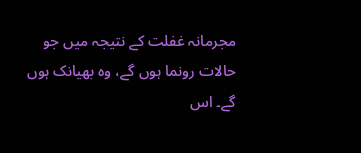مجرمانہ غفلت کے نتیجہ میں جو حالات رونما ہوں گے، وہ بھیانک ہوں گے۔ اس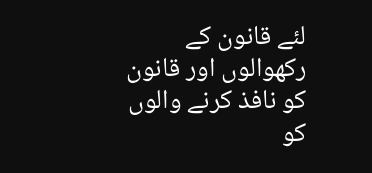لئے قانون کے رکھوالوں اور قانون کو نافذ کرنے والوں کو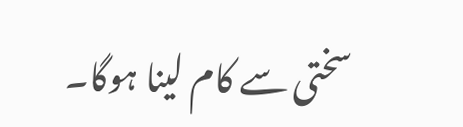سختی سے کام لینا ہوگا۔